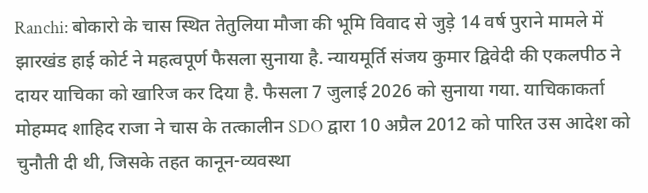Ranchi: बोकारो के चास स्थित तेतुलिया मौजा की भूमि विवाद से जुड़े 14 वर्ष पुराने मामले में झारखंड हाई कोर्ट ने महत्वपूर्ण फैसला सुनाया है. न्यायमूर्ति संजय कुमार द्विवेदी की एकलपीठ ने दायर याचिका को खारिज कर दिया है. फैसला 7 जुलाई 2026 को सुनाया गया. याचिकाकर्ता मोहम्मद शाहिद राजा ने चास के तत्कालीन SDO द्वारा 10 अप्रैल 2012 को पारित उस आदेश को चुनौती दी थी, जिसके तहत कानून-व्यवस्था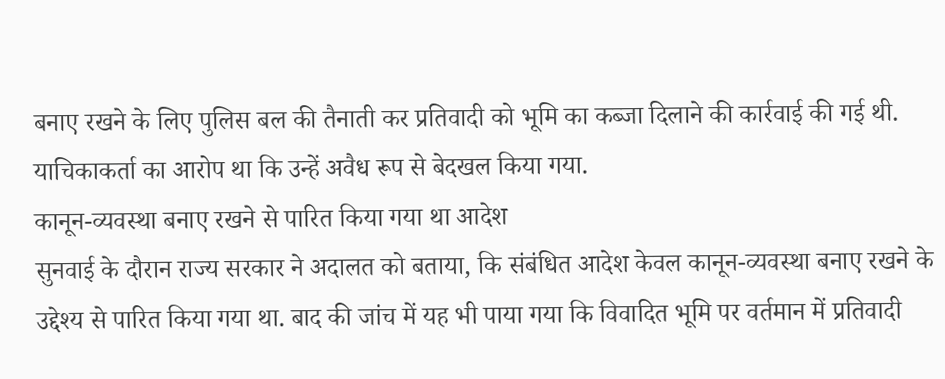बनाए रखने के लिए पुलिस बल की तैनाती कर प्रतिवादी को भूमि का कब्जा दिलाने की कार्रवाई की गई थी. याचिकाकर्ता का आरोप था कि उन्हें अवैध रूप से बेदखल किया गया.
कानून-व्यवस्था बनाए रखने से पारित किया गया था आदेश
सुनवाई के दौरान राज्य सरकार ने अदालत को बताया, कि संबंधित आदेश केवल कानून-व्यवस्था बनाए रखने के उद्देश्य से पारित किया गया था. बाद की जांच में यह भी पाया गया कि विवादित भूमि पर वर्तमान में प्रतिवादी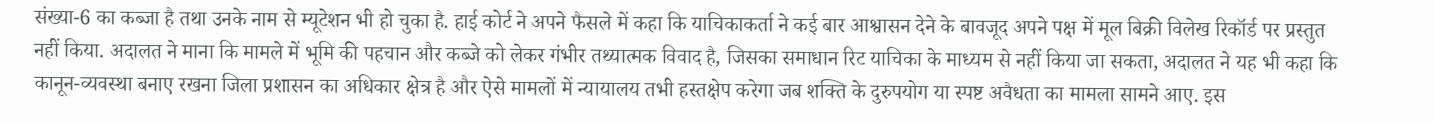संख्या-6 का कब्जा है तथा उनके नाम से म्यूटेशन भी हो चुका है. हाई कोर्ट ने अपने फैसले में कहा कि याचिकाकर्ता ने कई बार आश्वासन देने के बावजूद अपने पक्ष में मूल बिक्री विलेख रिकॉर्ड पर प्रस्तुत नहीं किया. अदालत ने माना कि मामले में भूमि की पहचान और कब्जे को लेकर गंभीर तथ्यात्मक विवाद है, जिसका समाधान रिट याचिका के माध्यम से नहीं किया जा सकता, अदालत ने यह भी कहा कि कानून-व्यवस्था बनाए रखना जिला प्रशासन का अधिकार क्षेत्र है और ऐसे मामलों में न्यायालय तभी हस्तक्षेप करेगा जब शक्ति के दुरुपयोग या स्पष्ट अवैधता का मामला सामने आए. इस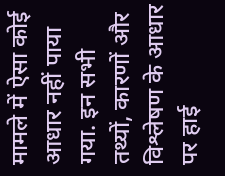मामले में ऐसा कोई आधार नहीं पाया गया. इन सभी तथ्यों, कारणों और विश्लेषण के आधार पर हाई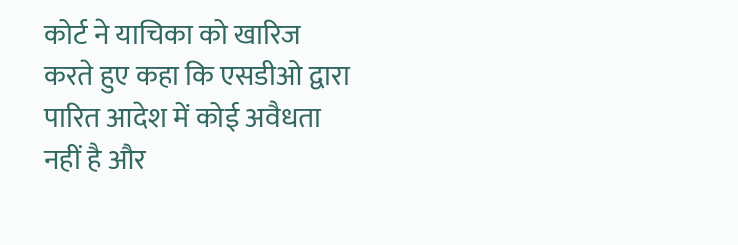कोर्ट ने याचिका को खारिज करते हुए कहा कि एसडीओ द्वारा पारित आदेश में कोई अवैधता नहीं है और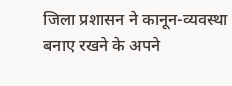जिला प्रशासन ने कानून-व्यवस्था बनाए रखने के अपने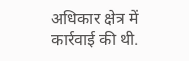अधिकार क्षेत्र में कार्रवाई की थी.